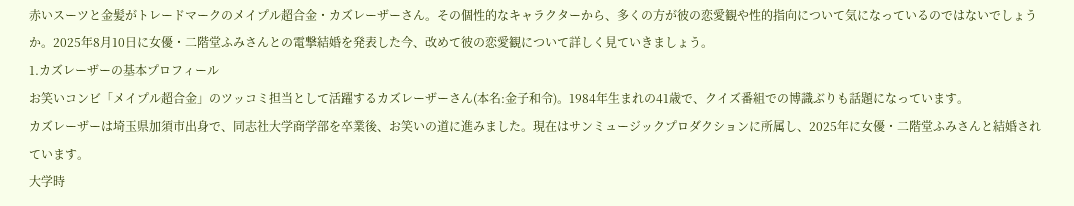赤いスーツと金髪がトレードマークのメイプル超合金・カズレーザーさん。その個性的なキャラクターから、多くの方が彼の恋愛観や性的指向について気になっているのではないでしょうか。2025年8月10日に女優・二階堂ふみさんとの電撃結婚を発表した今、改めて彼の恋愛観について詳しく見ていきましょう。
1.カズレーザーの基本プロフィール
お笑いコンビ「メイプル超合金」のツッコミ担当として活躍するカズレーザーさん(本名:金子和令)。1984年生まれの41歳で、クイズ番組での博識ぶりも話題になっています。
カズレーザーは埼玉県加須市出身で、同志社大学商学部を卒業後、お笑いの道に進みました。現在はサンミュージックプロダクションに所属し、2025年に女優・二階堂ふみさんと結婚されています。
大学時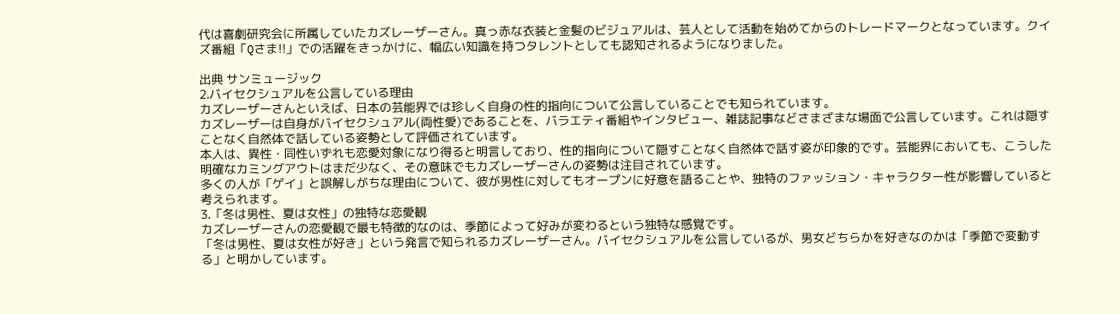代は喜劇研究会に所属していたカズレーザーさん。真っ赤な衣装と金髪のビジュアルは、芸人として活動を始めてからのトレードマークとなっています。クイズ番組「Qさま!!」での活躍をきっかけに、幅広い知識を持つタレントとしても認知されるようになりました。

出典 サンミュージック
2.バイセクシュアルを公言している理由
カズレーザーさんといえば、日本の芸能界では珍しく自身の性的指向について公言していることでも知られています。
カズレーザーは自身がバイセクシュアル(両性愛)であることを、バラエティ番組やインタビュー、雑誌記事などさまざまな場面で公言しています。これは隠すことなく自然体で話している姿勢として評価されています。
本人は、異性・同性いずれも恋愛対象になり得ると明言しており、性的指向について隠すことなく自然体で話す姿が印象的です。芸能界においても、こうした明確なカミングアウトはまだ少なく、その意味でもカズレーザーさんの姿勢は注目されています。
多くの人が「ゲイ」と誤解しがちな理由について、彼が男性に対してもオープンに好意を語ることや、独特のファッション・キャラクター性が影響していると考えられます。
3.「冬は男性、夏は女性」の独特な恋愛観
カズレーザーさんの恋愛観で最も特徴的なのは、季節によって好みが変わるという独特な感覚です。
「冬は男性、夏は女性が好き」という発言で知られるカズレーザーさん。バイセクシュアルを公言しているが、男女どちらかを好きなのかは「季節で変動する」と明かしています。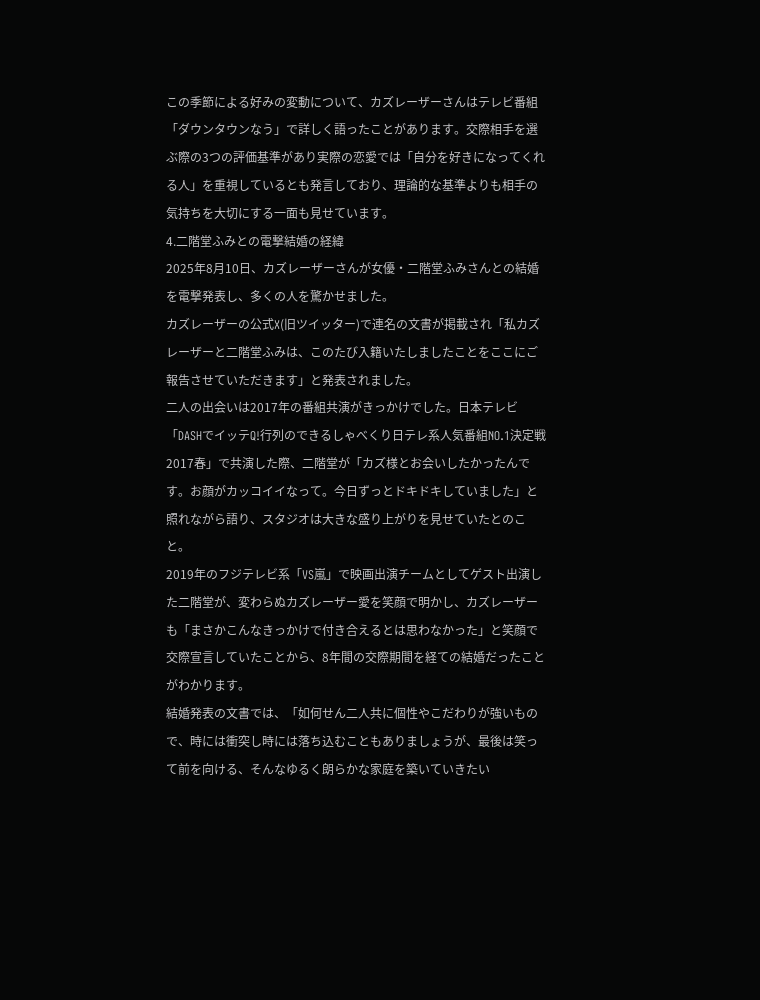この季節による好みの変動について、カズレーザーさんはテレビ番組「ダウンタウンなう」で詳しく語ったことがあります。交際相手を選ぶ際の3つの評価基準があり実際の恋愛では「自分を好きになってくれる人」を重視しているとも発言しており、理論的な基準よりも相手の気持ちを大切にする一面も見せています。
4.二階堂ふみとの電撃結婚の経緯
2025年8月10日、カズレーザーさんが女優・二階堂ふみさんとの結婚を電撃発表し、多くの人を驚かせました。
カズレーザーの公式X(旧ツイッター)で連名の文書が掲載され「私カズレーザーと二階堂ふみは、このたび入籍いたしましたことをここにご報告させていただきます」と発表されました。
二人の出会いは2017年の番組共演がきっかけでした。日本テレビ「DASHでイッテQ!行列のできるしゃべくり日テレ系人気番組NO.1決定戦 2017春」で共演した際、二階堂が「カズ様とお会いしたかったんです。お顔がカッコイイなって。今日ずっとドキドキしていました」と照れながら語り、スタジオは大きな盛り上がりを見せていたとのこと。
2019年のフジテレビ系「VS嵐」で映画出演チームとしてゲスト出演した二階堂が、変わらぬカズレーザー愛を笑顔で明かし、カズレーザーも「まさかこんなきっかけで付き合えるとは思わなかった」と笑顔で交際宣言していたことから、8年間の交際期間を経ての結婚だったことがわかります。
結婚発表の文書では、「如何せん二人共に個性やこだわりが強いもので、時には衝突し時には落ち込むこともありましょうが、最後は笑って前を向ける、そんなゆるく朗らかな家庭を築いていきたい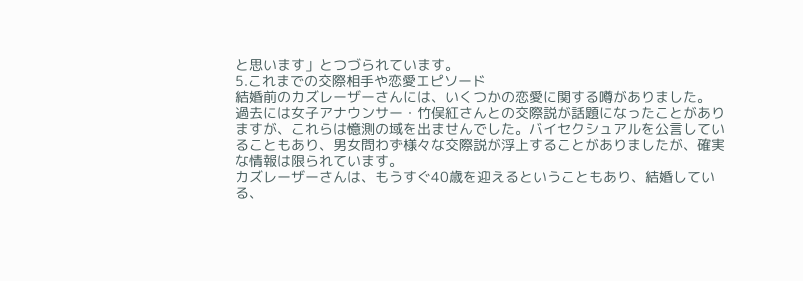と思います」とつづられています。
5.これまでの交際相手や恋愛エピソード
結婚前のカズレーザーさんには、いくつかの恋愛に関する噂がありました。
過去には女子アナウンサー・竹俣紅さんとの交際説が話題になったことがありますが、これらは憶測の域を出ませんでした。バイセクシュアルを公言していることもあり、男女問わず様々な交際説が浮上することがありましたが、確実な情報は限られています。
カズレーザーさんは、もうすぐ40歳を迎えるということもあり、結婚している、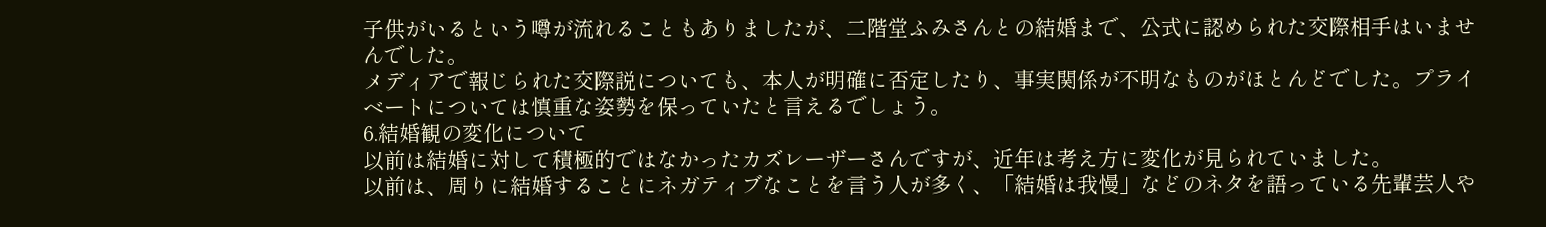子供がいるという噂が流れることもありましたが、二階堂ふみさんとの結婚まで、公式に認められた交際相手はいませんでした。
メディアで報じられた交際説についても、本人が明確に否定したり、事実関係が不明なものがほとんどでした。プライベートについては慎重な姿勢を保っていたと言えるでしょう。
6.結婚観の変化について
以前は結婚に対して積極的ではなかったカズレーザーさんですが、近年は考え方に変化が見られていました。
以前は、周りに結婚することにネガティブなことを言う人が多く、「結婚は我慢」などのネタを語っている先輩芸人や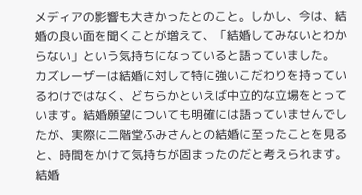メディアの影響も大きかったとのこと。しかし、今は、結婚の良い面を聞くことが増えて、「結婚してみないとわからない」という気持ちになっていると語っていました。
カズレーザーは結婚に対して特に強いこだわりを持っているわけではなく、どちらかといえば中立的な立場をとっています。結婚願望についても明確には語っていませんでしたが、実際に二階堂ふみさんとの結婚に至ったことを見ると、時間をかけて気持ちが固まったのだと考えられます。
結婚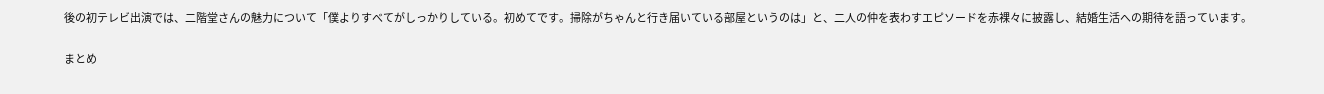後の初テレビ出演では、二階堂さんの魅力について「僕よりすべてがしっかりしている。初めてです。掃除がちゃんと行き届いている部屋というのは」と、二人の仲を表わすエピソードを赤裸々に披露し、結婚生活への期待を語っています。

まとめ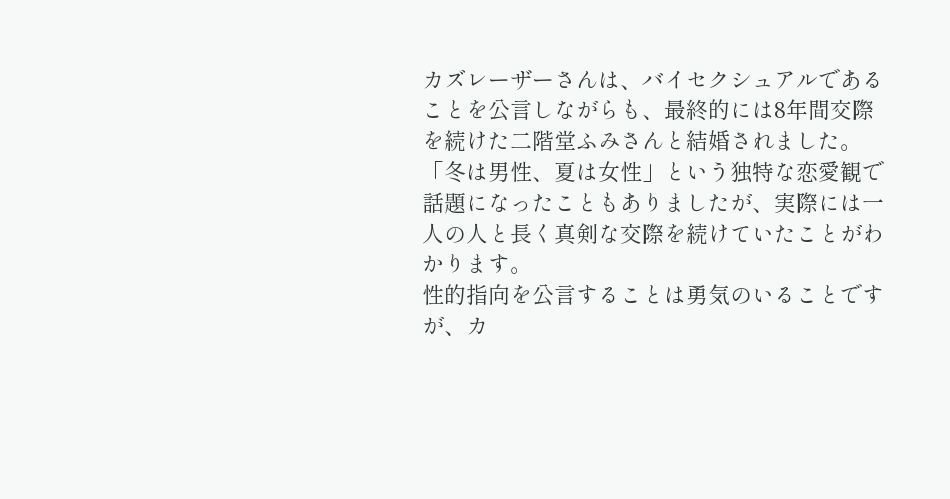カズレーザーさんは、バイセクシュアルであることを公言しながらも、最終的には8年間交際を続けた二階堂ふみさんと結婚されました。「冬は男性、夏は女性」という独特な恋愛観で話題になったこともありましたが、実際には一人の人と長く真剣な交際を続けていたことがわかります。
性的指向を公言することは勇気のいることですが、カ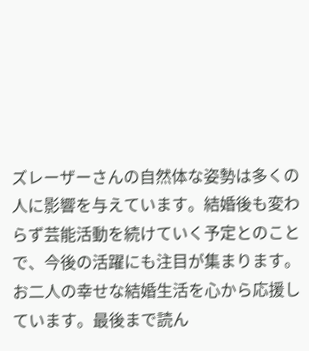ズレーザーさんの自然体な姿勢は多くの人に影響を与えています。結婚後も変わらず芸能活動を続けていく予定とのことで、今後の活躍にも注目が集まります。
お二人の幸せな結婚生活を心から応援しています。最後まで読ん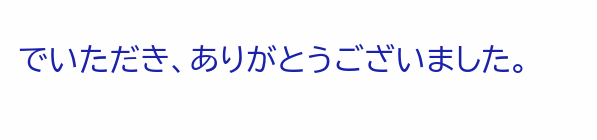でいただき、ありがとうございました。